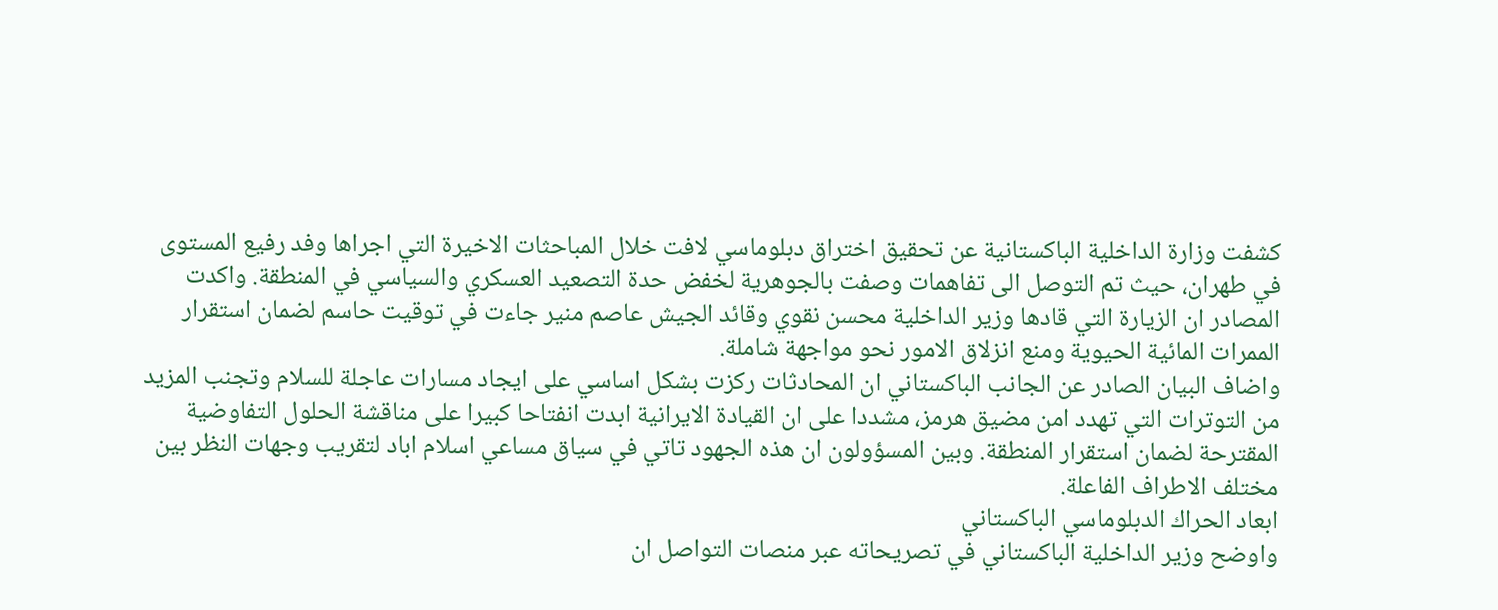كشفت وزارة الداخلية الباكستانية عن تحقيق اختراق دبلوماسي لافت خلال المباحثات الاخيرة التي اجراها وفد رفيع المستوى في طهران، حيث تم التوصل الى تفاهمات وصفت بالجوهرية لخفض حدة التصعيد العسكري والسياسي في المنطقة. واكدت المصادر ان الزيارة التي قادها وزير الداخلية محسن نقوي وقائد الجيش عاصم منير جاءت في توقيت حاسم لضمان استقرار الممرات المائية الحيوية ومنع انزلاق الامور نحو مواجهة شاملة.
واضاف البيان الصادر عن الجانب الباكستاني ان المحادثات ركزت بشكل اساسي على ايجاد مسارات عاجلة للسلام وتجنب المزيد من التوترات التي تهدد امن مضيق هرمز، مشددا على ان القيادة الايرانية ابدت انفتاحا كبيرا على مناقشة الحلول التفاوضية المقترحة لضمان استقرار المنطقة. وبين المسؤولون ان هذه الجهود تاتي في سياق مساعي اسلام اباد لتقريب وجهات النظر بين مختلف الاطراف الفاعلة.
ابعاد الحراك الدبلوماسي الباكستاني
واوضح وزير الداخلية الباكستاني في تصريحاته عبر منصات التواصل ان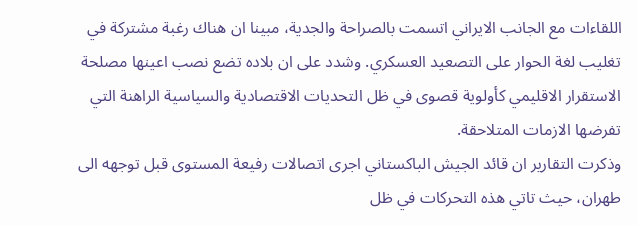اللقاءات مع الجانب الايراني اتسمت بالصراحة والجدية، مبينا ان هناك رغبة مشتركة في تغليب لغة الحوار على التصعيد العسكري. وشدد على ان بلاده تضع نصب اعينها مصلحة الاستقرار الاقليمي كأولوية قصوى في ظل التحديات الاقتصادية والسياسية الراهنة التي تفرضها الازمات المتلاحقة.
وذكرت التقارير ان قائد الجيش الباكستاني اجرى اتصالات رفيعة المستوى قبل توجهه الى طهران، حيث تاتي هذه التحركات في ظل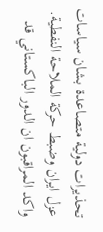تحذيرات دولية متصاعدة بشان سياسات عزل ايران وضبط حركة الملاحة النفطية. واكد المراقبون ان الدور الباكستاني قد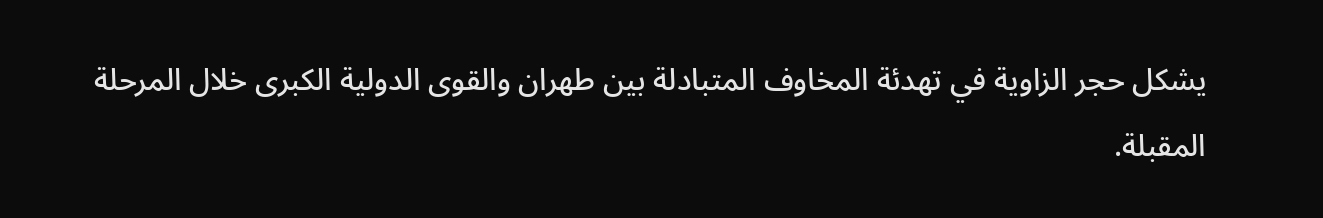يشكل حجر الزاوية في تهدئة المخاوف المتبادلة بين طهران والقوى الدولية الكبرى خلال المرحلة المقبلة.